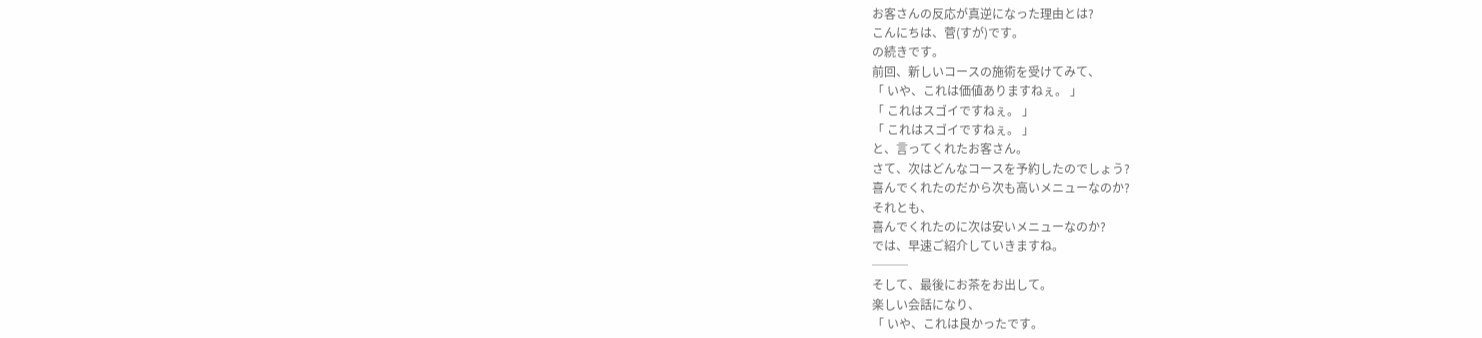お客さんの反応が真逆になった理由とは?
こんにちは、菅(すが)です。
の続きです。
前回、新しいコースの施術を受けてみて、
「 いや、これは価値ありますねぇ。 」
「 これはスゴイですねぇ。 」
「 これはスゴイですねぇ。 」
と、言ってくれたお客さん。
さて、次はどんなコースを予約したのでしょう?
喜んでくれたのだから次も高いメニューなのか?
それとも、
喜んでくれたのに次は安いメニューなのか?
では、早速ご紹介していきますね。
───
そして、最後にお茶をお出して。
楽しい会話になり、
「 いや、これは良かったです。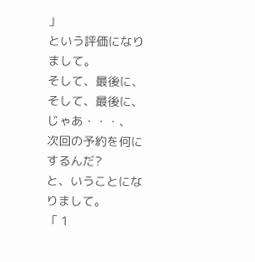」
という評価になりまして。
そして、最後に、
そして、最後に、
じゃあ・・・、
次回の予約を何にするんだ?
と、いうことになりまして。
「 1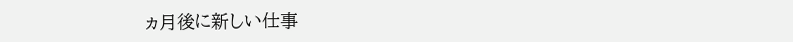ヵ月後に新しい仕事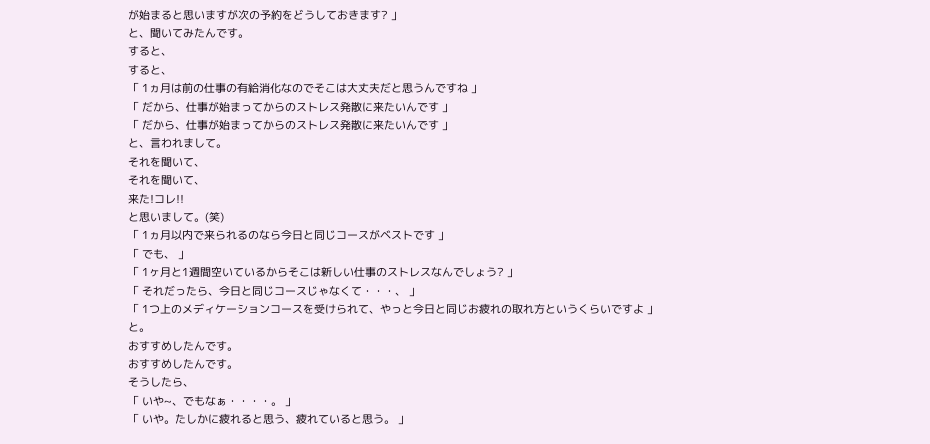が始まると思いますが次の予約をどうしておきます? 」
と、聞いてみたんです。
すると、
すると、
「 1ヵ月は前の仕事の有給消化なのでそこは大丈夫だと思うんですね 」
「 だから、仕事が始まってからのストレス発散に来たいんです 」
「 だから、仕事が始まってからのストレス発散に来たいんです 」
と、言われまして。
それを聞いて、
それを聞いて、
来た!コレ!!
と思いまして。(笑)
「 1ヵ月以内で来られるのなら今日と同じコースがベストです 」
「 でも、 」
「 1ヶ月と1週間空いているからそこは新しい仕事のストレスなんでしょう? 」
「 それだったら、今日と同じコースじゃなくて・・・、 」
「 1つ上のメディケーションコースを受けられて、やっと今日と同じお疲れの取れ方というくらいですよ 」
と。
おすすめしたんです。
おすすめしたんです。
そうしたら、
「 いや~、でもなぁ・・・・。 」
「 いや。たしかに疲れると思う、疲れていると思う。 」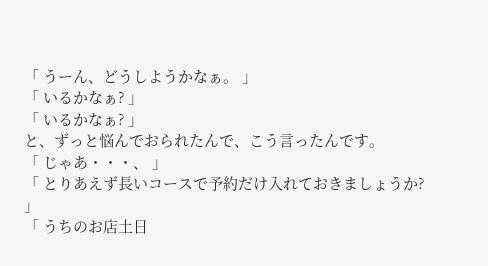「 うーん、どうしようかなぁ。 」
「 いるかなぁ? 」
「 いるかなぁ? 」
と、ずっと悩んでおられたんで、こう言ったんです。
「 じゃあ・・・、 」
「 とりあえず長いコースで予約だけ入れておきましょうか? 」
「 うちのお店土日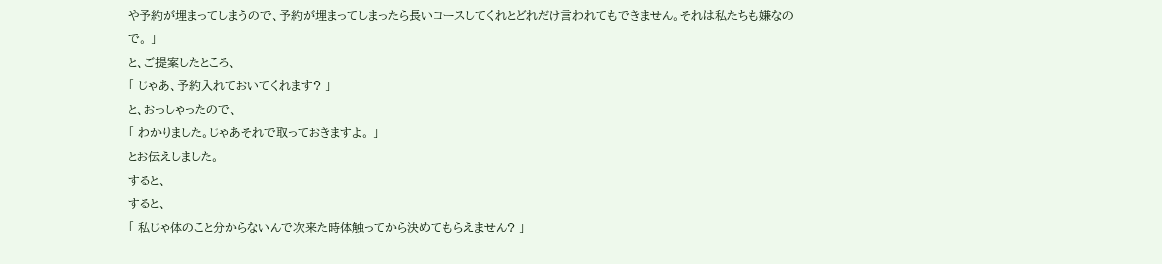や予約が埋まってしまうので、予約が埋まってしまったら長いコースしてくれとどれだけ言われてもできません。それは私たちも嫌なので。 」
と、ご提案したところ、
「 じゃあ、予約入れておいてくれます? 」
と、おっしゃったので、
「 わかりました。じゃあそれで取っておきますよ。 」
とお伝えしました。
すると、
すると、
「 私じゃ体のこと分からないんで次来た時体触ってから決めてもらえません? 」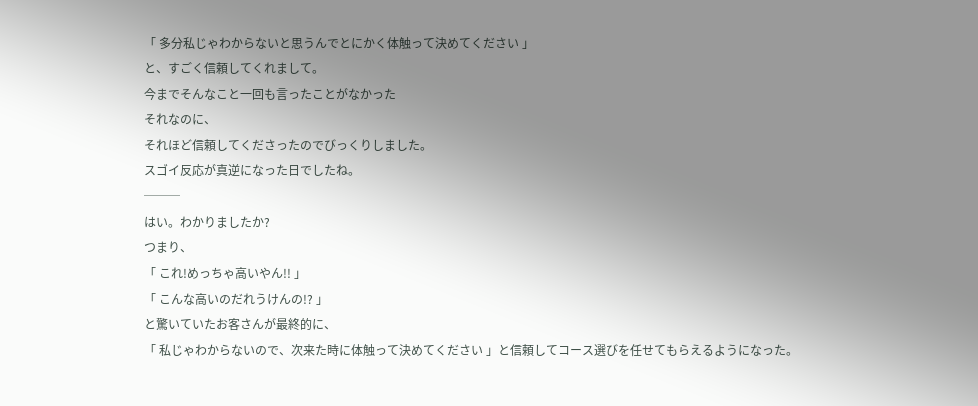「 多分私じゃわからないと思うんでとにかく体触って決めてください 」
と、すごく信頼してくれまして。
今までそんなこと一回も言ったことがなかった
それなのに、
それほど信頼してくださったのでびっくりしました。
スゴイ反応が真逆になった日でしたね。
───
はい。わかりましたか?
つまり、
「 これ!めっちゃ高いやん!! 」
「 こんな高いのだれうけんの!? 」
と驚いていたお客さんが最終的に、
「 私じゃわからないので、次来た時に体触って決めてください 」と信頼してコース選びを任せてもらえるようになった。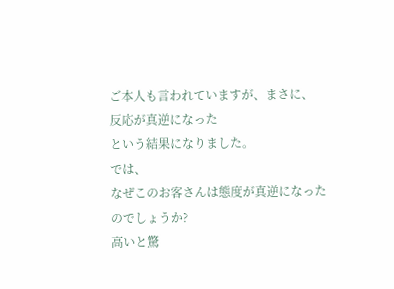ご本人も言われていますが、まさに、
反応が真逆になった
という結果になりました。
では、
なぜこのお客さんは態度が真逆になったのでしょうか?
高いと驚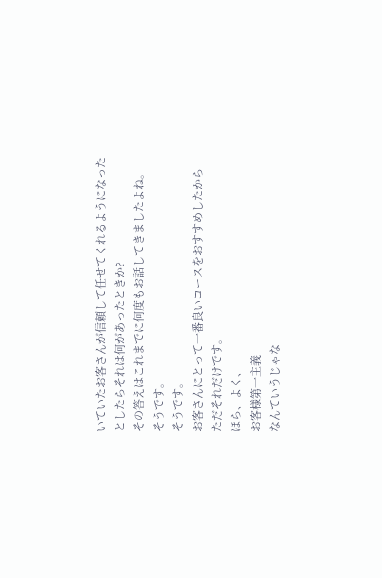いていたお客さんが信頼して任せてくれるようになったとしたらそれは何があったときか?
その答えはこれまでに何度もお話してきましたよね。
そうです。
そうです。
お客さんにとって一番良いコースをおすすめしたから
ただそれだけです。
ほら、よく、
お客様第一主義
なんていうじゃな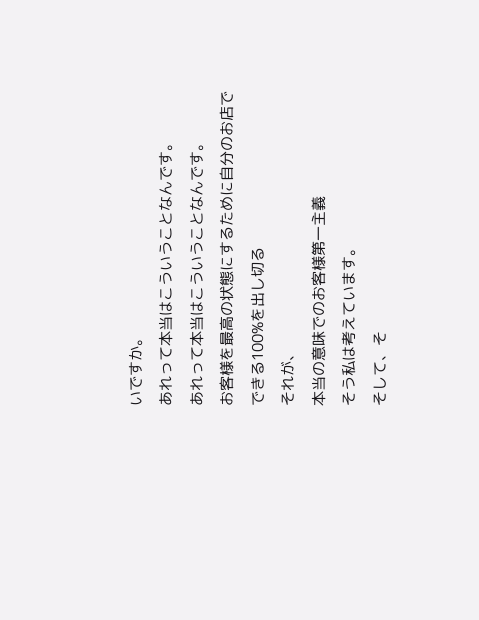いですか。
あれって本当はこういうことなんです。
あれって本当はこういうことなんです。
お客様を最高の状態にするために自分のお店でできる100%を出し切る
それが、
本当の意味でのお客様第一主義
そう私は考えています。
そして、そ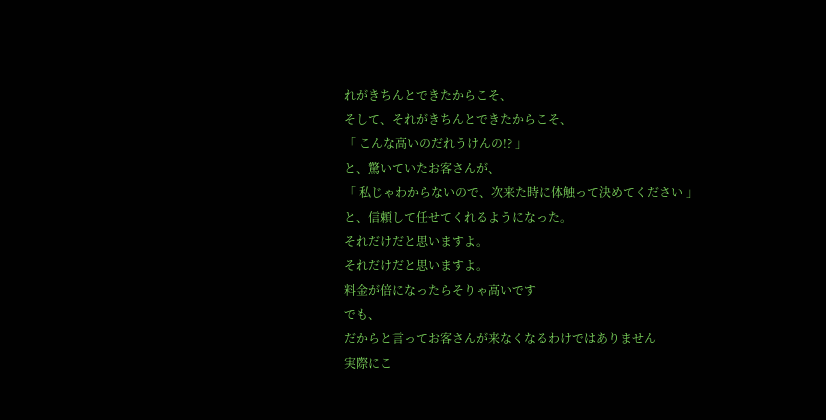れがきちんとできたからこそ、
そして、それがきちんとできたからこそ、
「 こんな高いのだれうけんの!? 」
と、驚いていたお客さんが、
「 私じゃわからないので、次来た時に体触って決めてください 」
と、信頼して任せてくれるようになった。
それだけだと思いますよ。
それだけだと思いますよ。
料金が倍になったらそりゃ高いです
でも、
だからと言ってお客さんが来なくなるわけではありません
実際にこ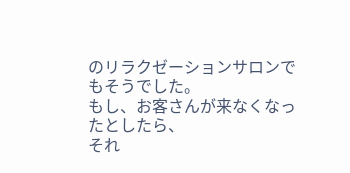のリラクゼーションサロンでもそうでした。
もし、お客さんが来なくなったとしたら、
それ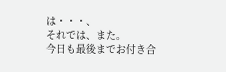は・・・、
それでは、また。
今日も最後までお付き合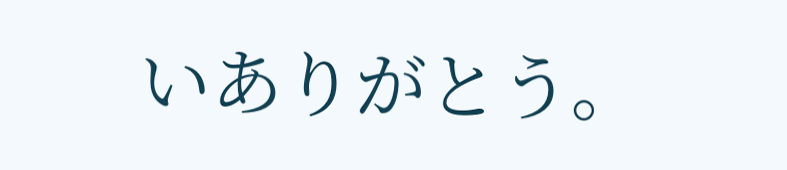いありがとう。